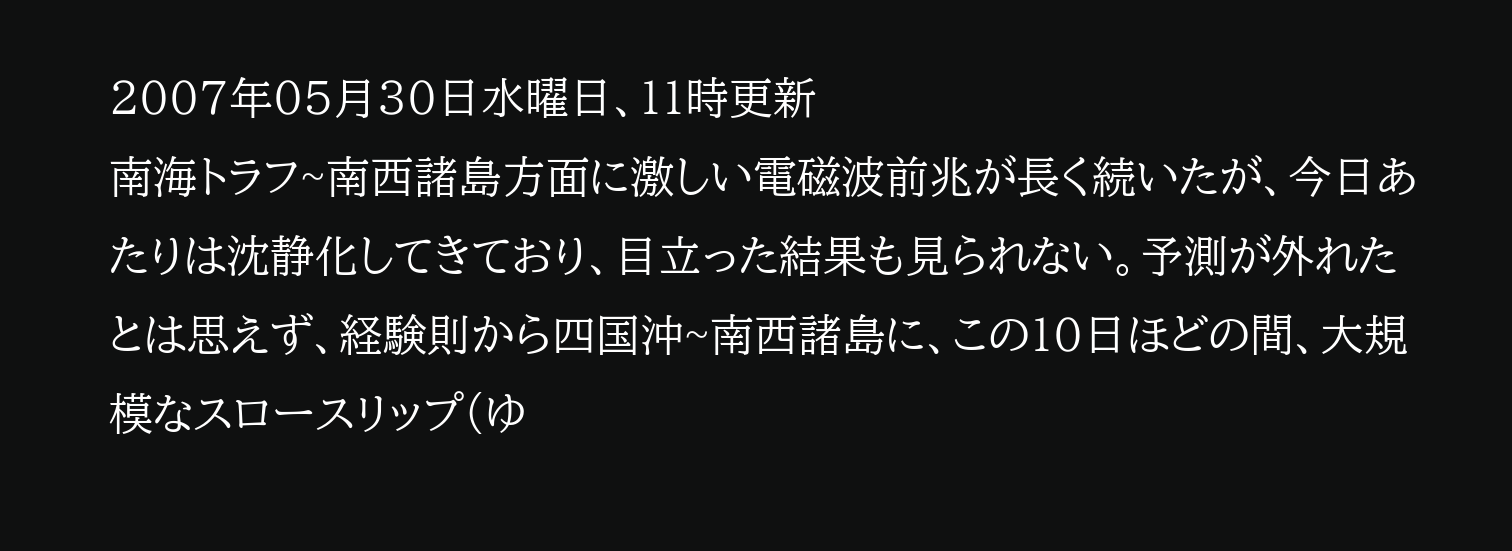2007年05月30日水曜日、11時更新
南海トラフ~南西諸島方面に激しい電磁波前兆が長く続いたが、今日あたりは沈静化してきており、目立った結果も見られない。予測が外れたとは思えず、経験則から四国沖~南西諸島に、この10日ほどの間、大規模なスロースリップ(ゆ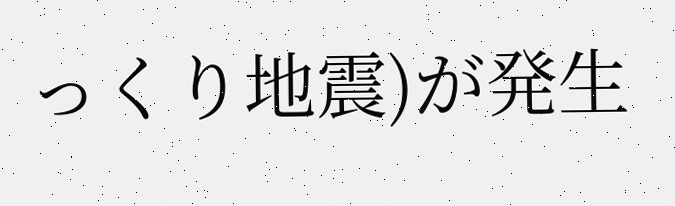っくり地震)が発生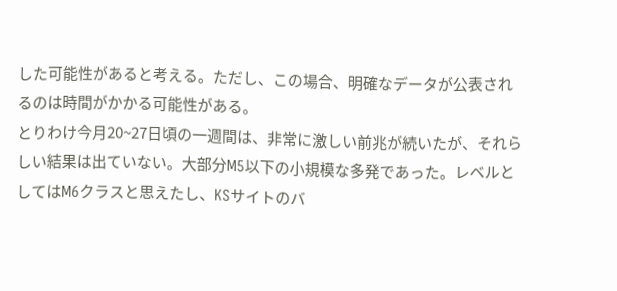した可能性があると考える。ただし、この場合、明確なデータが公表されるのは時間がかかる可能性がある。
とりわけ今月20~27日頃の一週間は、非常に激しい前兆が続いたが、それらしい結果は出ていない。大部分M5以下の小規模な多発であった。レベルとしてはM6クラスと思えたし、KSサイトのバ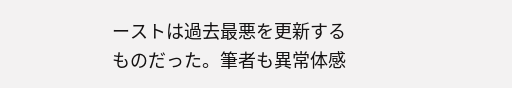ーストは過去最悪を更新するものだった。筆者も異常体感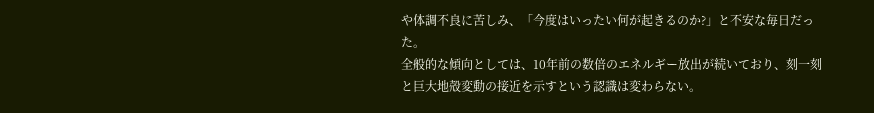や体調不良に苦しみ、「今度はいったい何が起きるのか?」と不安な毎日だった。
全般的な傾向としては、10年前の数倍のエネルギー放出が続いており、刻一刻と巨大地殻変動の接近を示すという認識は変わらない。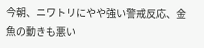今朝、ニワトリにやや強い警戒反応、金魚の動きも悪い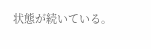状態が続いている。